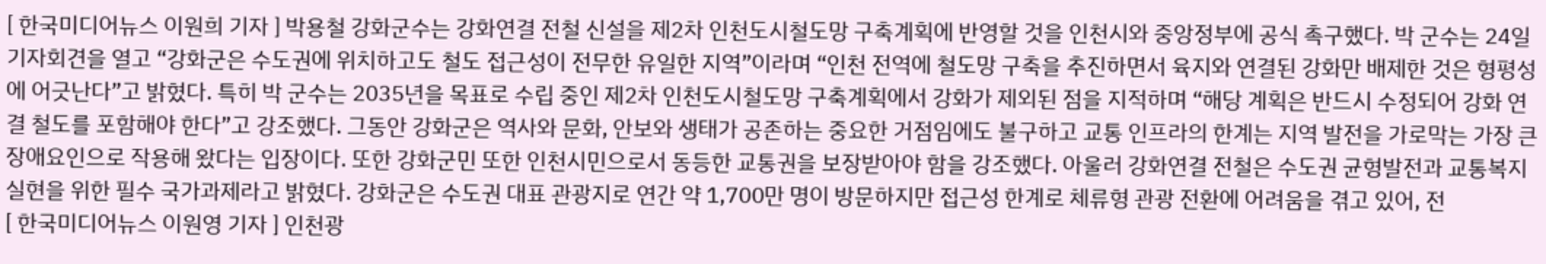[ 한국미디어뉴스 이원희 기자 ] 박용철 강화군수는 강화연결 전철 신설을 제2차 인천도시철도망 구축계획에 반영할 것을 인천시와 중앙정부에 공식 촉구했다. 박 군수는 24일 기자회견을 열고 “강화군은 수도권에 위치하고도 철도 접근성이 전무한 유일한 지역”이라며 “인천 전역에 철도망 구축을 추진하면서 육지와 연결된 강화만 배제한 것은 형평성에 어긋난다”고 밝혔다. 특히 박 군수는 2035년을 목표로 수립 중인 제2차 인천도시철도망 구축계획에서 강화가 제외된 점을 지적하며 “해당 계획은 반드시 수정되어 강화 연결 철도를 포함해야 한다”고 강조했다. 그동안 강화군은 역사와 문화, 안보와 생태가 공존하는 중요한 거점임에도 불구하고 교통 인프라의 한계는 지역 발전을 가로막는 가장 큰 장애요인으로 작용해 왔다는 입장이다. 또한 강화군민 또한 인천시민으로서 동등한 교통권을 보장받아야 함을 강조했다. 아울러 강화연결 전철은 수도권 균형발전과 교통복지 실현을 위한 필수 국가과제라고 밝혔다. 강화군은 수도권 대표 관광지로 연간 약 1,700만 명이 방문하지만 접근성 한계로 체류형 관광 전환에 어려움을 겪고 있어, 전
[ 한국미디어뉴스 이원영 기자 ] 인천광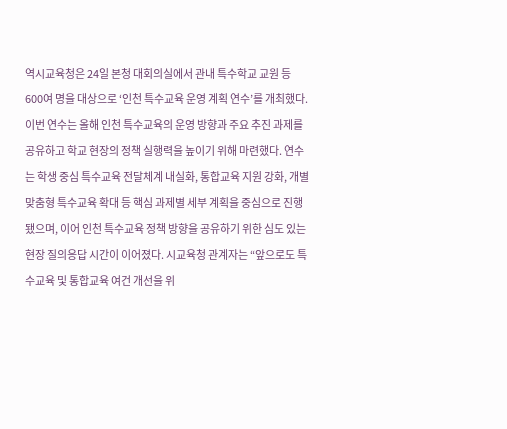역시교육청은 24일 본청 대회의실에서 관내 특수학교 교원 등 600여 명을 대상으로 ‘인천 특수교육 운영 계획 연수’를 개최했다. 이번 연수는 올해 인천 특수교육의 운영 방향과 주요 추진 과제를 공유하고 학교 현장의 정책 실행력을 높이기 위해 마련했다. 연수는 학생 중심 특수교육 전달체계 내실화, 통합교육 지원 강화, 개별 맞춤형 특수교육 확대 등 핵심 과제별 세부 계획을 중심으로 진행됐으며, 이어 인천 특수교육 정책 방향을 공유하기 위한 심도 있는 현장 질의응답 시간이 이어졌다. 시교육청 관계자는 “앞으로도 특수교육 및 통합교육 여건 개선을 위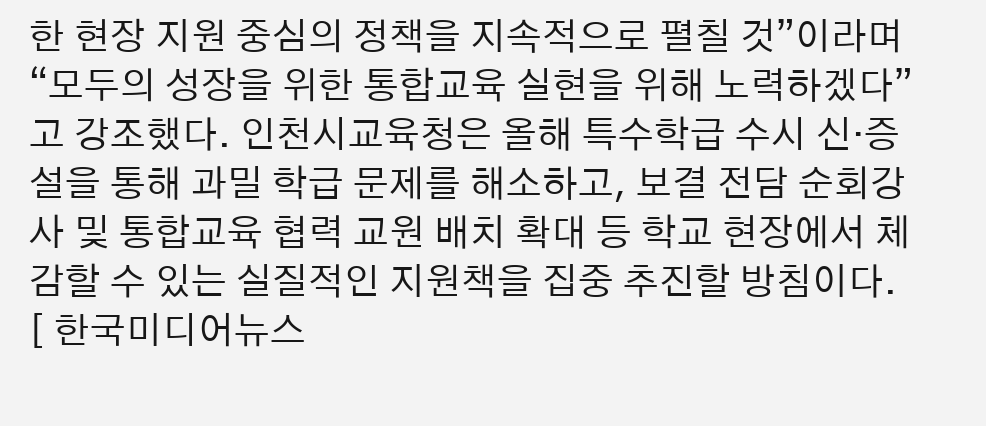한 현장 지원 중심의 정책을 지속적으로 펼칠 것”이라며 “모두의 성장을 위한 통합교육 실현을 위해 노력하겠다”고 강조했다. 인천시교육청은 올해 특수학급 수시 신·증설을 통해 과밀 학급 문제를 해소하고, 보결 전담 순회강사 및 통합교육 협력 교원 배치 확대 등 학교 현장에서 체감할 수 있는 실질적인 지원책을 집중 추진할 방침이다.
[ 한국미디어뉴스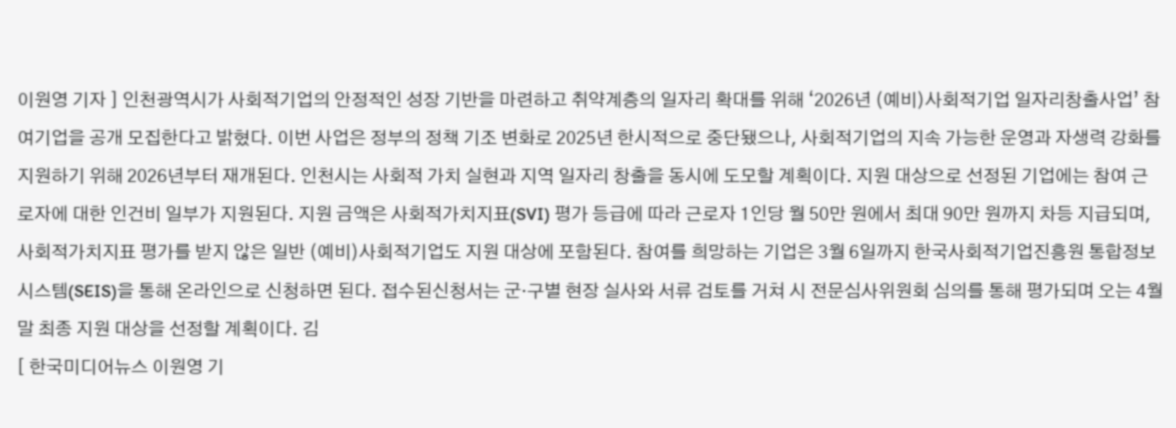이원영 기자 ] 인천광역시가 사회적기업의 안정적인 성장 기반을 마련하고 취약계층의 일자리 확대를 위해 ‘2026년 (예비)사회적기업 일자리창출사업’ 참여기업을 공개 모집한다고 밝혔다. 이번 사업은 정부의 정책 기조 변화로 2025년 한시적으로 중단됐으나, 사회적기업의 지속 가능한 운영과 자생력 강화를 지원하기 위해 2026년부터 재개된다. 인천시는 사회적 가치 실현과 지역 일자리 창출을 동시에 도모할 계획이다. 지원 대상으로 선정된 기업에는 참여 근로자에 대한 인건비 일부가 지원된다. 지원 금액은 사회적가치지표(SVI) 평가 등급에 따라 근로자 1인당 월 50만 원에서 최대 90만 원까지 차등 지급되며, 사회적가치지표 평가를 받지 않은 일반 (예비)사회적기업도 지원 대상에 포함된다. 참여를 희망하는 기업은 3월 6일까지 한국사회적기업진흥원 통합정보시스템(SEIS)을 통해 온라인으로 신청하면 된다. 접수된신청서는 군·구별 현장 실사와 서류 검토를 거쳐 시 전문심사위원회 심의를 통해 평가되며 오는 4월 말 최종 지원 대상을 선정할 계획이다. 김
[ 한국미디어뉴스 이원영 기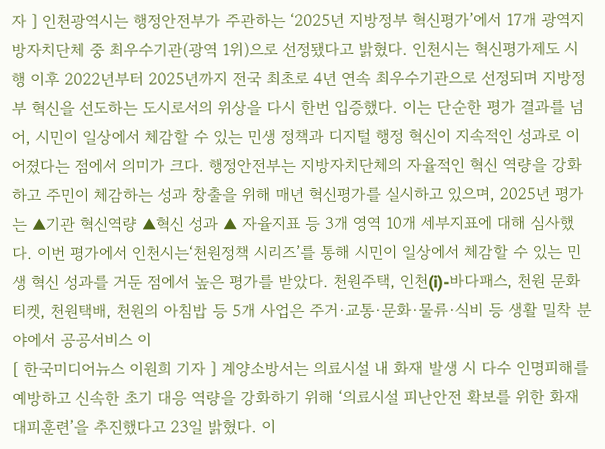자 ] 인천광역시는 행정안전부가 주관하는 ‘2025년 지방정부 혁신평가’에서 17개 광역지방자치단체 중 최우수기관(광역 1위)으로 선정됐다고 밝혔다. 인천시는 혁신평가제도 시행 이후 2022년부터 2025년까지 전국 최초로 4년 연속 최우수기관으로 선정되며 지방정부 혁신을 선도하는 도시로서의 위상을 다시 한번 입증했다. 이는 단순한 평가 결과를 넘어, 시민이 일상에서 체감할 수 있는 민생 정책과 디지털 행정 혁신이 지속적인 성과로 이어졌다는 점에서 의미가 크다. 행정안전부는 지방자치단체의 자율적인 혁신 역량을 강화하고 주민이 체감하는 성과 창출을 위해 매년 혁신평가를 실시하고 있으며, 2025년 평가는 ▲기관 혁신역량 ▲혁신 성과 ▲ 자율지표 등 3개 영역 10개 세부지표에 대해 심사했다. 이번 평가에서 인천시는‘천원정책 시리즈’를 통해 시민이 일상에서 체감할 수 있는 민생 혁신 성과를 거둔 점에서 높은 평가를 받았다. 천원주택, 인천(i)-바다패스, 천원 문화티켓, 천원택배, 천원의 아침밥 등 5개 사업은 주거·교통·문화·물류·식비 등 생활 밀착 분야에서 공공서비스 이
[ 한국미디어뉴스 이원희 기자 ] 계양소방서는 의료시설 내 화재 발생 시 다수 인명피해를 예방하고 신속한 초기 대응 역량을 강화하기 위해 ‘의료시설 피난안전 확보를 위한 화재대피훈련’을 추진했다고 23일 밝혔다. 이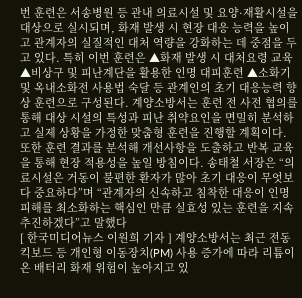번 훈련은 서송병원 등 관내 의료시설 및 요양·재활시설을 대상으로 실시되며, 화재 발생 시 현장 대응 능력을 높이고 관계자의 실질적인 대처 역량을 강화하는 데 중점을 두고 있다. 특히 이번 훈련은 ▲화재 발생 시 대처요령 교육 ▲비상구 및 피난계단을 활용한 인명 대피훈련 ▲소화기 및 옥내소화전 사용법 숙달 등 관계인의 초기 대응능력 향상 훈련으로 구성된다. 계양소방서는 훈련 전 사전 협의를 통해 대상 시설의 특성과 피난 취약요인을 면밀히 분석하고 실제 상황을 가정한 맞춤형 훈련을 진행할 계획이다. 또한 훈련 결과를 분석해 개선사항을 도출하고 반복 교육을 통해 현장 적용성을 높일 방침이다. 송태철 서장은 “의료시설은 거동이 불편한 환자가 많아 초기 대응이 무엇보다 중요하다”며 “관계자의 신속하고 침착한 대응이 인명피해를 최소화하는 핵심인 만큼 실효성 있는 훈련을 지속 추진하겠다”고 말했다
[ 한국미디어뉴스 이원희 기자 ] 계양소방서는 최근 전동킥보드 등 개인형 이동장치(PM) 사용 증가에 따라 리튬이온 배터리 화재 위험이 높아지고 있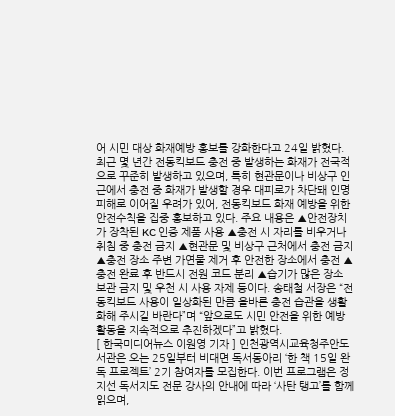어 시민 대상 화재예방 홍보를 강화한다고 24일 밝혔다. 최근 몇 년간 전동킥보드 충전 중 발생하는 화재가 전국적으로 꾸준히 발생하고 있으며, 특히 현관문이나 비상구 인근에서 충전 중 화재가 발생할 경우 대피로가 차단돼 인명피해로 이어질 우려가 있어, 전동킥보드 화재 예방을 위한 안전수칙을 집중 홍보하고 있다. 주요 내용은 ▲안전장치가 장착된 KC 인증 제품 사용 ▲충전 시 자리를 비우거나 취침 중 충전 금지 ▲현관문 및 비상구 근처에서 충전 금지 ▲충전 장소 주변 가연물 제거 후 안전한 장소에서 충전 ▲충전 완료 후 반드시 전원 코드 분리 ▲습기가 많은 장소 보관 금지 및 우천 시 사용 자제 등이다. 송태철 서장은 “전동킥보드 사용이 일상화된 만큼 올바른 충전 습관을 생활화해 주시길 바란다”며 “앞으로도 시민 안전을 위한 예방 활동을 지속적으로 추진하겠다”고 밝혔다.
[ 한국미디어뉴스 이원영 기자 ] 인천광역시교육청주안도서관은 오는 25일부터 비대면 독서동아리 ‘한 책 15일 완독 프로젝트’ 2기 참여자를 모집한다. 이번 프로그램은 정지선 독서지도 전문 강사의 안내에 따라 ‘사탄 탱고’를 함께 읽으며,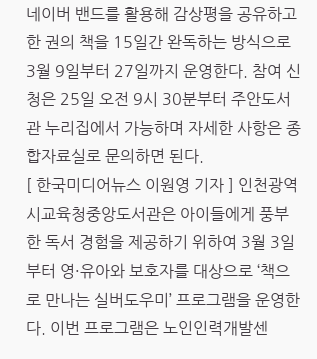네이버 밴드를 활용해 감상평을 공유하고 한 권의 책을 15일간 완독하는 방식으로 3월 9일부터 27일까지 운영한다. 참여 신청은 25일 오전 9시 30분부터 주안도서관 누리집에서 가능하며 자세한 사항은 종합자료실로 문의하면 된다.
[ 한국미디어뉴스 이원영 기자 ] 인천광역시교육청중앙도서관은 아이들에게 풍부한 독서 경험을 제공하기 위하여 3월 3일부터 영·유아와 보호자를 대상으로 ‘책으로 만나는 실버도우미’ 프로그램을 운영한다. 이번 프로그램은 노인인력개발센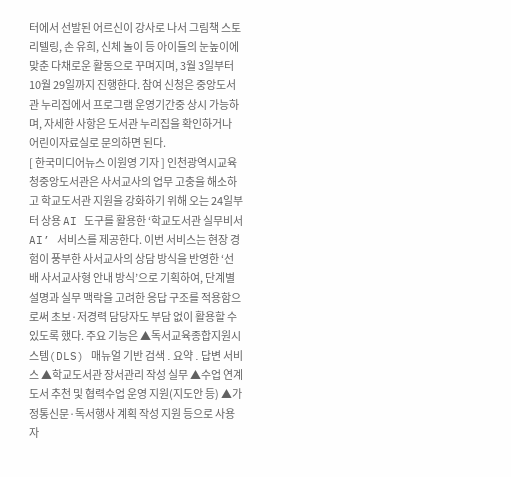터에서 선발된 어르신이 강사로 나서 그림책 스토리텔링, 손 유희, 신체 놀이 등 아이들의 눈높이에 맞춘 다채로운 활동으로 꾸며지며, 3월 3일부터 10월 29일까지 진행한다. 참여 신청은 중앙도서관 누리집에서 프로그램 운영기간중 상시 가능하며, 자세한 사항은 도서관 누리집을 확인하거나 어린이자료실로 문의하면 된다.
[ 한국미디어뉴스 이원영 기자 ] 인천광역시교육청중앙도서관은 사서교사의 업무 고충을 해소하고 학교도서관 지원을 강화하기 위해 오는 24일부터 상용 AI 도구를 활용한 ‘학교도서관 실무비서 AI’ 서비스를 제공한다. 이번 서비스는 현장 경험이 풍부한 사서교사의 상담 방식을 반영한 ‘선배 사서교사형 안내 방식’으로 기획하여, 단계별 설명과 실무 맥락을 고려한 응답 구조를 적용함으로써 초보·저경력 담당자도 부담 없이 활용할 수 있도록 했다. 주요 기능은 ▲독서교육종합지원시스템(DLS) 매뉴얼 기반 검색 ․ 요약 ․ 답변 서비스 ▲학교도서관 장서관리 작성 실무 ▲수업 연계 도서 추천 및 협력수업 운영 지원(지도안 등) ▲가정통신문·독서행사 계획 작성 지원 등으로 사용자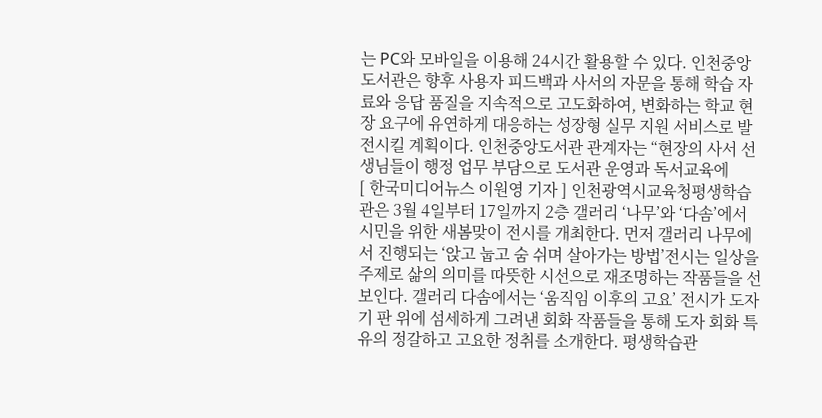는 PC와 모바일을 이용해 24시간 활용할 수 있다. 인천중앙도서관은 향후 사용자 피드백과 사서의 자문을 통해 학습 자료와 응답 품질을 지속적으로 고도화하여, 변화하는 학교 현장 요구에 유연하게 대응하는 성장형 실무 지원 서비스로 발전시킬 계획이다. 인천중앙도서관 관계자는 “현장의 사서 선생님들이 행정 업무 부담으로 도서관 운영과 독서교육에
[ 한국미디어뉴스 이원영 기자 ] 인천광역시교육청평생학습관은 3월 4일부터 17일까지 2층 갤러리 ‘나무’와 ‘다솜’에서 시민을 위한 새봄맞이 전시를 개최한다. 먼저 갤러리 나무에서 진행되는 ‘앉고 눕고 숨 쉬며 살아가는 방법’전시는 일상을 주제로 삶의 의미를 따뜻한 시선으로 재조명하는 작품들을 선보인다. 갤러리 다솜에서는 ‘움직임 이후의 고요’ 전시가 도자기 판 위에 섬세하게 그려낸 회화 작품들을 통해 도자 회화 특유의 정갈하고 고요한 정취를 소개한다. 평생학습관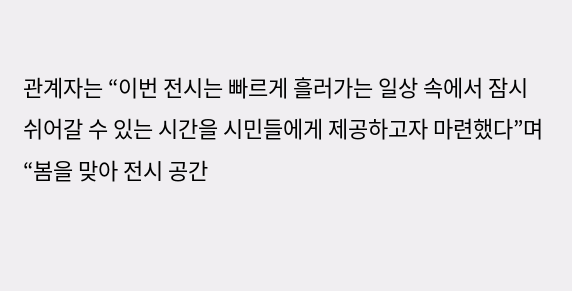관계자는 “이번 전시는 빠르게 흘러가는 일상 속에서 잠시 쉬어갈 수 있는 시간을 시민들에게 제공하고자 마련했다”며 “봄을 맞아 전시 공간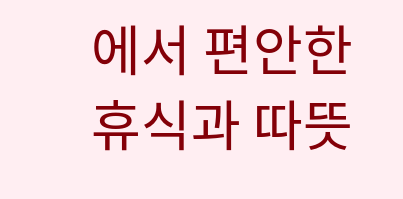에서 편안한 휴식과 따뜻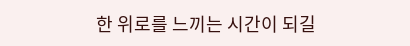한 위로를 느끼는 시간이 되길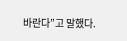바란다”고 말했다.